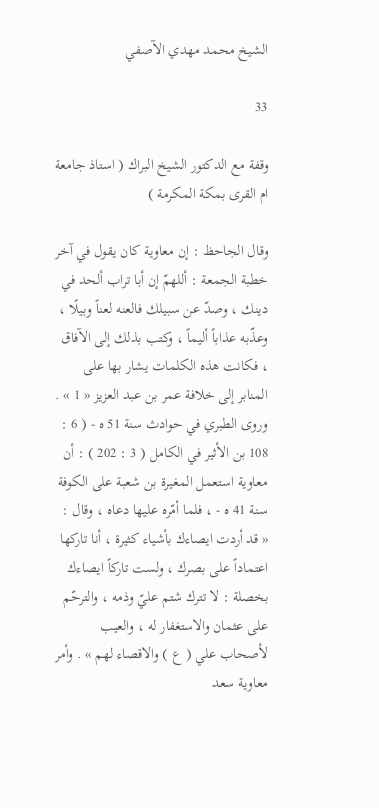الشيخ محمد مهدي الآصفي

33

وقفة مع الدكتور الشيخ البراك ( استاذ جامعة ام القرى بمكة المكرمة )

وقال الجاحظ : إن معاوية كان يقول في آخر خطبة الجمعة : أللهمّ إن أبا تراب ألحد في دينك ، وصدّ عن سبيلك فالعنه لعناً وبيلًا ، وعذّبه عذاباً أليماً ، وكتب بذلك إلى الآفاق ، فكانت هذه الكلمات يشار بها على المنابر إلى خلافة عمر بن عبد العزيز « 1 » . وروى الطبري في حوادث سنة 51 ه - ( 6 : 108 بن الأثير في الكامل ( 3 : 202 ) : أن معاوية استعمل المغيرة بن شعبة على الكوفة سنة 41 ه - ، فلما أمّره عليها دعاه ، وقال : « قد أردت ايصاءك بأشياء كثيرة ، أنا تاركها اعتماداً على بصرك ، ولست تاركاً ايصاءك بخصلة : لا تترك شتم عليّ وذمه ، والترحّم على عثمان والاستغفار له ، والعيب لأصحاب علي ( ع ) والاقصاء لهم » . وأمر معاوية سعد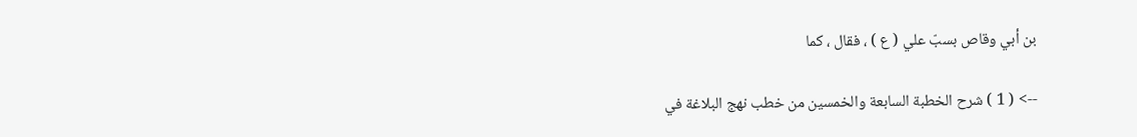بن أبي وقاص بسبّ علي ( ع ) ، فقال ، كما

--> ( 1 ) شرح الخطبة السابعة والخمسين من خطب نهج البلاغة في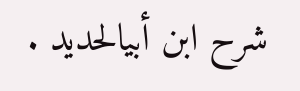شرح ابن أبيالحديد .